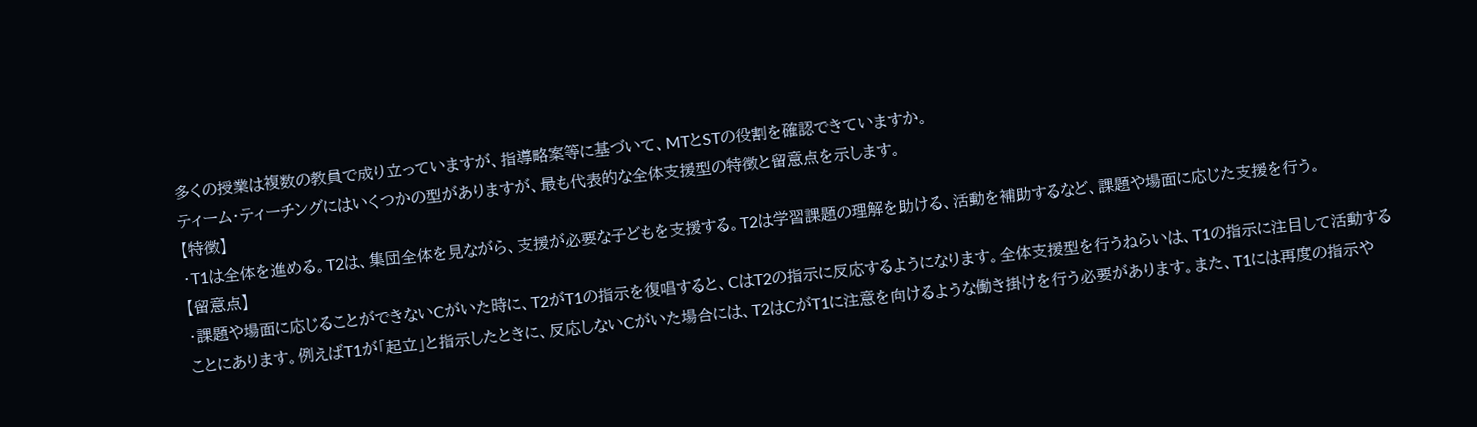多くの授業は複数の教員で成り立っていますが、指導略案等に基づいて、MTとSTの役割を確認できていますか。
ティーム・ティーチングにはいくつかの型がありますが、最も代表的な全体支援型の特徴と留意点を示します。
【特徴】
・T1は全体を進める。T2は、集団全体を見ながら、支援が必要な子どもを支援する。T2は学習課題の理解を助ける、活動を補助するなど、課題や場面に応じた支援を行う。
【留意点】
・課題や場面に応じることができないCがいた時に、T2がT1の指示を復唱すると、CはT2の指示に反応するようになります。全体支援型を行うねらいは、T1の指示に注目して活動することにあります。例えばT1が「起立」と指示したときに、反応しないCがいた場合には、T2はCがT1に注意を向けるような働き掛けを行う必要があります。また、T1には再度の指示や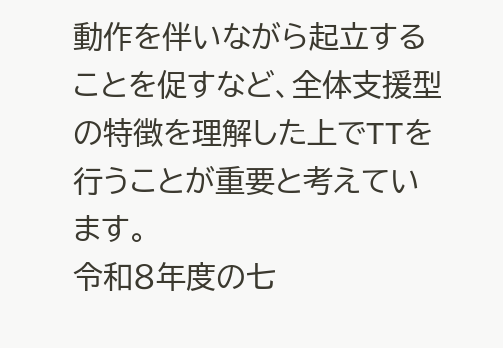動作を伴いながら起立することを促すなど、全体支援型の特徴を理解した上でTTを行うことが重要と考えています。
令和8年度の七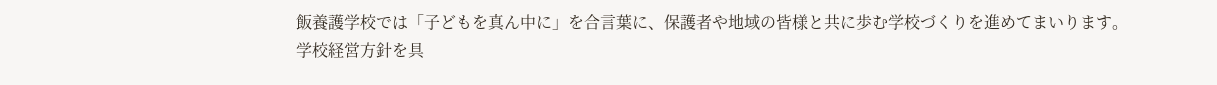飯養護学校では「子どもを真ん中に」を合言葉に、保護者や地域の皆様と共に歩む学校づくりを進めてまいります。
学校経営方針を具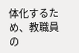体化するため、教職員の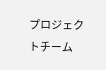プロジェクトチーム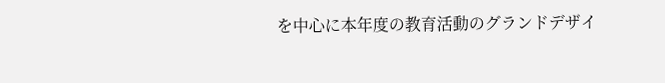を中心に本年度の教育活動のグランドデザイ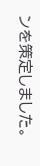ンを策定しました。